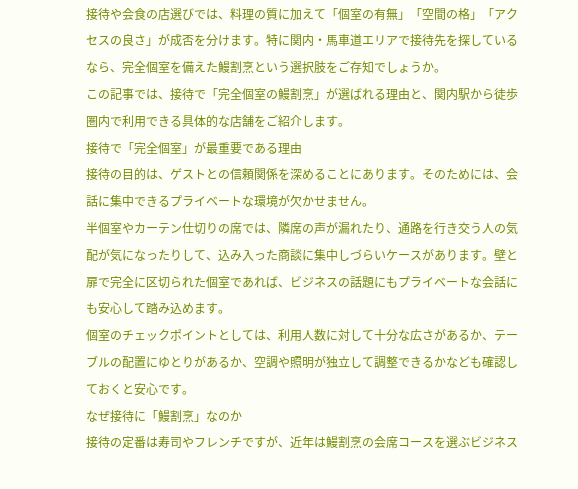接待や会食の店選びでは、料理の質に加えて「個室の有無」「空間の格」「アクセスの良さ」が成否を分けます。特に関内・馬車道エリアで接待先を探しているなら、完全個室を備えた鰻割烹という選択肢をご存知でしょうか。
この記事では、接待で「完全個室の鰻割烹」が選ばれる理由と、関内駅から徒歩圏内で利用できる具体的な店舗をご紹介します。
接待で「完全個室」が最重要である理由
接待の目的は、ゲストとの信頼関係を深めることにあります。そのためには、会話に集中できるプライベートな環境が欠かせません。
半個室やカーテン仕切りの席では、隣席の声が漏れたり、通路を行き交う人の気配が気になったりして、込み入った商談に集中しづらいケースがあります。壁と扉で完全に区切られた個室であれば、ビジネスの話題にもプライベートな会話にも安心して踏み込めます。
個室のチェックポイントとしては、利用人数に対して十分な広さがあるか、テーブルの配置にゆとりがあるか、空調や照明が独立して調整できるかなども確認しておくと安心です。
なぜ接待に「鰻割烹」なのか
接待の定番は寿司やフレンチですが、近年は鰻割烹の会席コースを選ぶビジネス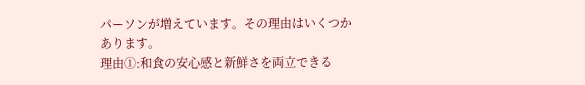パーソンが増えています。その理由はいくつかあります。
理由①:和食の安心感と新鮮さを両立できる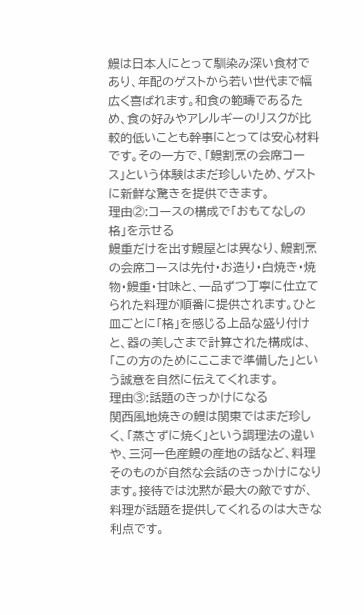鰻は日本人にとって馴染み深い食材であり、年配のゲストから若い世代まで幅広く喜ばれます。和食の範疇であるため、食の好みやアレルギーのリスクが比較的低いことも幹事にとっては安心材料です。その一方で、「鰻割烹の会席コース」という体験はまだ珍しいため、ゲストに新鮮な驚きを提供できます。
理由②:コースの構成で「おもてなしの格」を示せる
鰻重だけを出す鰻屋とは異なり、鰻割烹の会席コースは先付・お造り・白焼き・焼物・鰻重・甘味と、一品ずつ丁寧に仕立てられた料理が順番に提供されます。ひと皿ごとに「格」を感じる上品な盛り付けと、器の美しさまで計算された構成は、「この方のためにここまで準備した」という誠意を自然に伝えてくれます。
理由③:話題のきっかけになる
関西風地焼きの鰻は関東ではまだ珍しく、「蒸さずに焼く」という調理法の違いや、三河一色産鰻の産地の話など、料理そのものが自然な会話のきっかけになります。接待では沈黙が最大の敵ですが、料理が話題を提供してくれるのは大きな利点です。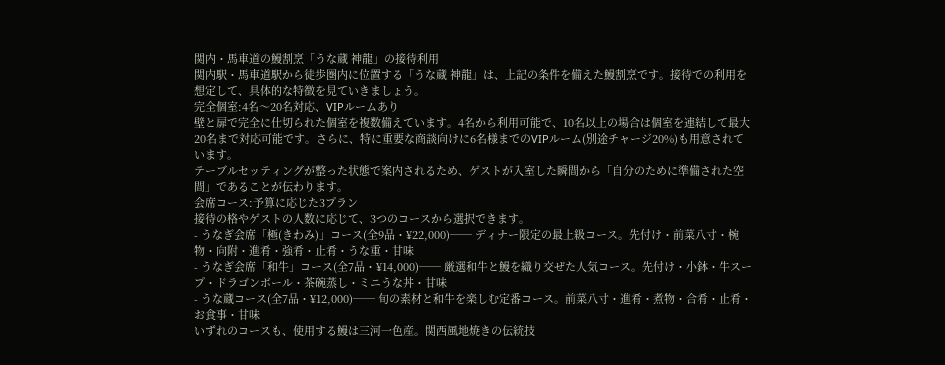関内・馬車道の鰻割烹「うな蔵 神龍」の接待利用
関内駅・馬車道駅から徒歩圏内に位置する「うな蔵 神龍」は、上記の条件を備えた鰻割烹です。接待での利用を想定して、具体的な特徴を見ていきましょう。
完全個室:4名〜20名対応、VIPルームあり
壁と扉で完全に仕切られた個室を複数備えています。4名から利用可能で、10名以上の場合は個室を連結して最大20名まで対応可能です。さらに、特に重要な商談向けに6名様までのVIPルーム(別途チャージ20%)も用意されています。
テーブルセッティングが整った状態で案内されるため、ゲストが入室した瞬間から「自分のために準備された空間」であることが伝わります。
会席コース:予算に応じた3プラン
接待の格やゲストの人数に応じて、3つのコースから選択できます。
- うなぎ会席「極(きわみ)」コース(全9品・¥22,000)── ディナー限定の最上級コース。先付け・前菜八寸・椀物・向附・進肴・強肴・止肴・うな重・甘味
- うなぎ会席「和牛」コース(全7品・¥14,000)── 厳選和牛と鰻を織り交ぜた人気コース。先付け・小鉢・牛スープ・ドラゴンボール・茶碗蒸し・ミニうな丼・甘味
- うな蔵コース(全7品・¥12,000)── 旬の素材と和牛を楽しむ定番コース。前菜八寸・進肴・煮物・合肴・止肴・お食事・甘味
いずれのコースも、使用する鰻は三河一色産。関西風地焼きの伝統技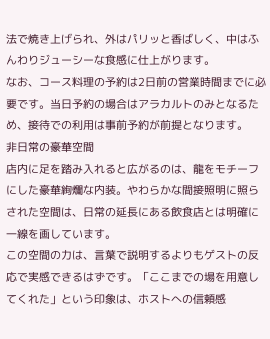法で焼き上げられ、外はパリッと香ばしく、中はふんわりジューシーな食感に仕上がります。
なお、コース料理の予約は2日前の営業時間までに必要です。当日予約の場合はアラカルトのみとなるため、接待での利用は事前予約が前提となります。
非日常の豪華空間
店内に足を踏み入れると広がるのは、龍をモチーフにした豪華絢爛な内装。やわらかな間接照明に照らされた空間は、日常の延長にある飲食店とは明確に一線を画しています。
この空間の力は、言葉で説明するよりもゲストの反応で実感できるはずです。「ここまでの場を用意してくれた」という印象は、ホストへの信頼感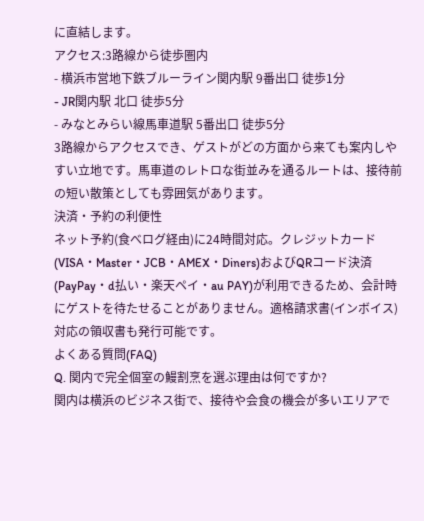に直結します。
アクセス:3路線から徒歩圏内
- 横浜市営地下鉄ブルーライン関内駅 9番出口 徒歩1分
- JR関内駅 北口 徒歩5分
- みなとみらい線馬車道駅 5番出口 徒歩5分
3路線からアクセスでき、ゲストがどの方面から来ても案内しやすい立地です。馬車道のレトロな街並みを通るルートは、接待前の短い散策としても雰囲気があります。
決済・予約の利便性
ネット予約(食べログ経由)に24時間対応。クレジットカード(VISA・Master・JCB・AMEX・Diners)およびQRコード決済(PayPay・d払い・楽天ペイ・au PAY)が利用できるため、会計時にゲストを待たせることがありません。適格請求書(インボイス)対応の領収書も発行可能です。
よくある質問(FAQ)
Q. 関内で完全個室の鰻割烹を選ぶ理由は何ですか?
関内は横浜のビジネス街で、接待や会食の機会が多いエリアで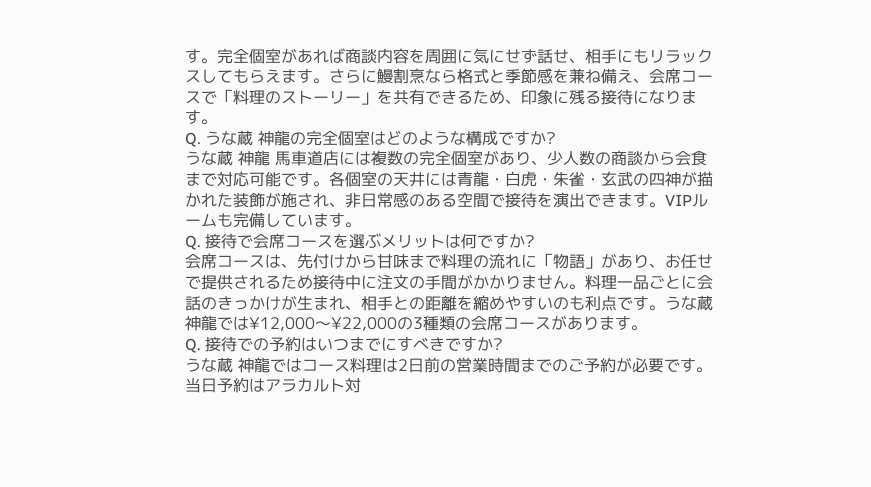す。完全個室があれば商談内容を周囲に気にせず話せ、相手にもリラックスしてもらえます。さらに鰻割烹なら格式と季節感を兼ね備え、会席コースで「料理のストーリー」を共有できるため、印象に残る接待になります。
Q. うな蔵 神龍の完全個室はどのような構成ですか?
うな蔵 神龍 馬車道店には複数の完全個室があり、少人数の商談から会食まで対応可能です。各個室の天井には青龍・白虎・朱雀・玄武の四神が描かれた装飾が施され、非日常感のある空間で接待を演出できます。VIPルームも完備しています。
Q. 接待で会席コースを選ぶメリットは何ですか?
会席コースは、先付けから甘味まで料理の流れに「物語」があり、お任せで提供されるため接待中に注文の手間がかかりません。料理一品ごとに会話のきっかけが生まれ、相手との距離を縮めやすいのも利点です。うな蔵 神龍では¥12,000〜¥22,000の3種類の会席コースがあります。
Q. 接待での予約はいつまでにすべきですか?
うな蔵 神龍ではコース料理は2日前の営業時間までのご予約が必要です。当日予約はアラカルト対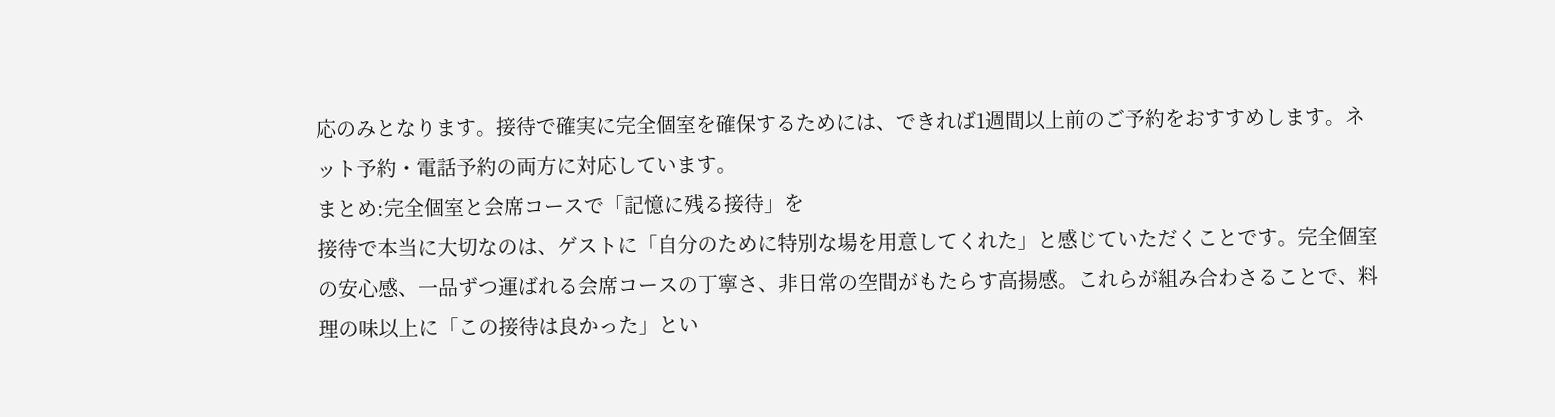応のみとなります。接待で確実に完全個室を確保するためには、できれば1週間以上前のご予約をおすすめします。ネット予約・電話予約の両方に対応しています。
まとめ:完全個室と会席コースで「記憶に残る接待」を
接待で本当に大切なのは、ゲストに「自分のために特別な場を用意してくれた」と感じていただくことです。完全個室の安心感、一品ずつ運ばれる会席コースの丁寧さ、非日常の空間がもたらす高揚感。これらが組み合わさることで、料理の味以上に「この接待は良かった」とい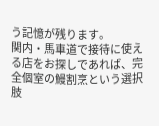う記憶が残ります。
関内・馬車道で接待に使える店をお探しであれば、完全個室の鰻割烹という選択肢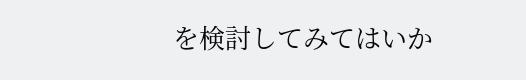を検討してみてはいか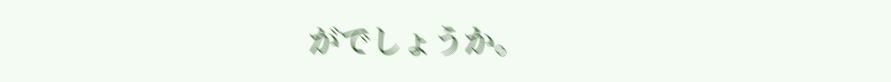がでしょうか。